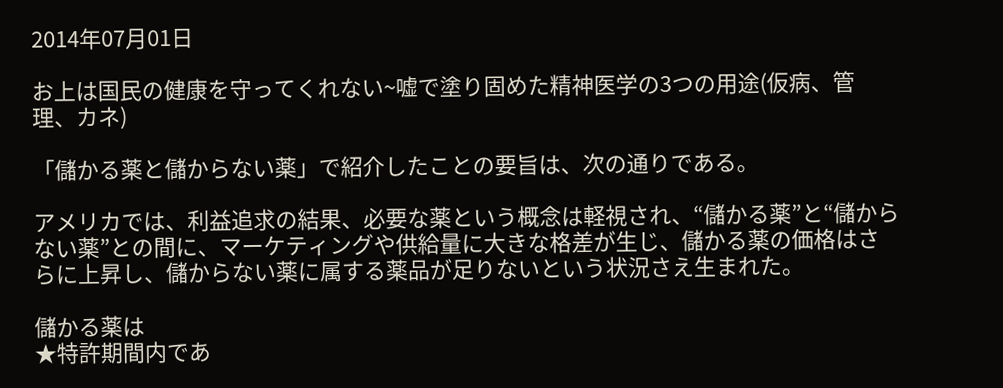2014年07月01日

お上は国民の健康を守ってくれない~嘘で塗り固めた精神医学の3つの用途(仮病、管理、カネ)

「儲かる薬と儲からない薬」で紹介したことの要旨は、次の通りである。

アメリカでは、利益追求の結果、必要な薬という概念は軽視され、“儲かる薬”と“儲からない薬”との間に、マーケティングや供給量に大きな格差が生じ、儲かる薬の価格はさらに上昇し、儲からない薬に属する薬品が足りないという状況さえ生まれた。

儲かる薬は
★特許期間内であ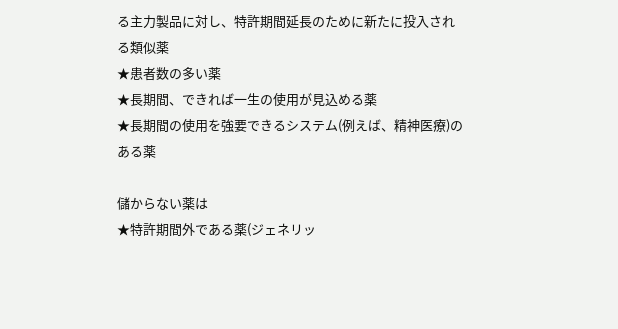る主力製品に対し、特許期間延長のために新たに投入される類似薬
★患者数の多い薬
★長期間、できれば一生の使用が見込める薬
★長期間の使用を強要できるシステム(例えば、精神医療)のある薬

儲からない薬は
★特許期間外である薬(ジェネリッ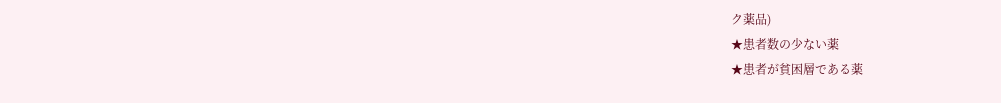ク薬品)
★患者数の少ない薬
★患者が貧困層である薬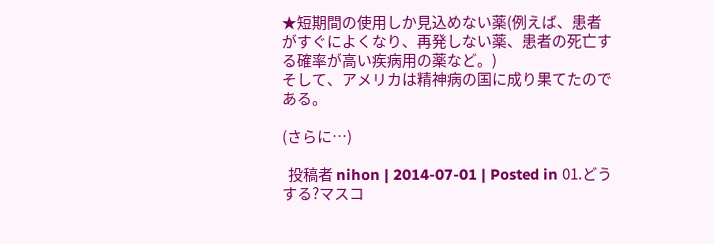★短期間の使用しか見込めない薬(例えば、患者がすぐによくなり、再発しない薬、患者の死亡する確率が高い疾病用の薬など。)
そして、アメリカは精神病の国に成り果てたのである。

(さらに…)

  投稿者 nihon | 2014-07-01 | Posted in 01.どうする?マスコ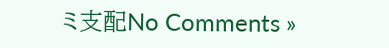ミ支配No Comments »